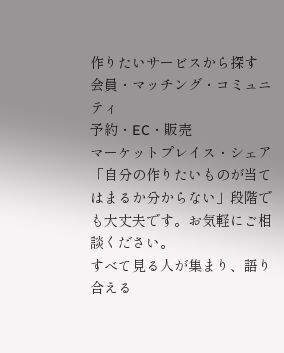作りたいサービスから探す
会員・マッチング・コミュニティ
予約・EC・販売
マーケットプレイス・シェア
「自分の作りたいものが当てはまるか分からない」段階でも大丈夫です。お気軽にご相談ください。
すべて見る人が集まり、語り合える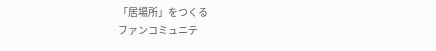「居場所」をつくる
ファンコミュニテ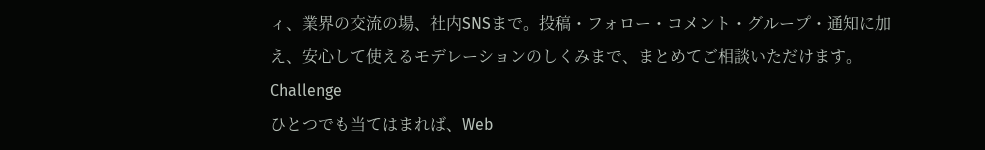ィ、業界の交流の場、社内SNSまで。投稿・フォロー・コメント・グループ・通知に加え、安心して使えるモデレーションのしくみまで、まとめてご相談いただけます。
Challenge
ひとつでも当てはまれば、Web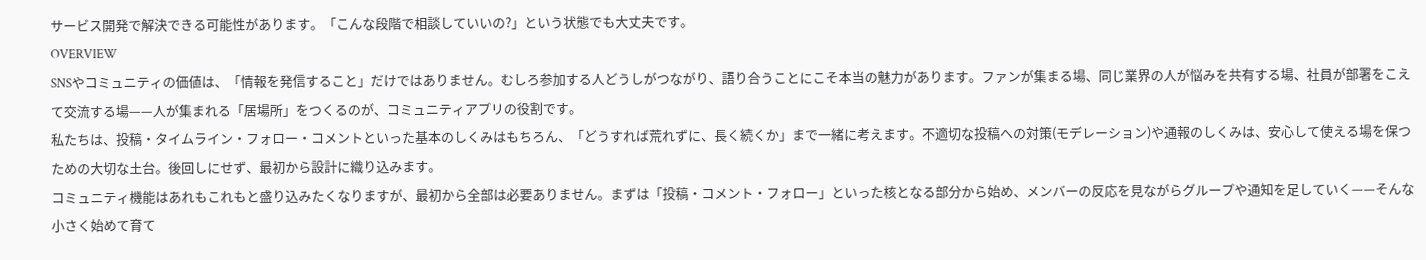サービス開発で解決できる可能性があります。「こんな段階で相談していいの?」という状態でも大丈夫です。
OVERVIEW
SNSやコミュニティの価値は、「情報を発信すること」だけではありません。むしろ参加する人どうしがつながり、語り合うことにこそ本当の魅力があります。ファンが集まる場、同じ業界の人が悩みを共有する場、社員が部署をこえて交流する場——人が集まれる「居場所」をつくるのが、コミュニティアプリの役割です。
私たちは、投稿・タイムライン・フォロー・コメントといった基本のしくみはもちろん、「どうすれば荒れずに、長く続くか」まで一緒に考えます。不適切な投稿への対策(モデレーション)や通報のしくみは、安心して使える場を保つための大切な土台。後回しにせず、最初から設計に織り込みます。
コミュニティ機能はあれもこれもと盛り込みたくなりますが、最初から全部は必要ありません。まずは「投稿・コメント・フォロー」といった核となる部分から始め、メンバーの反応を見ながらグループや通知を足していく——そんな小さく始めて育て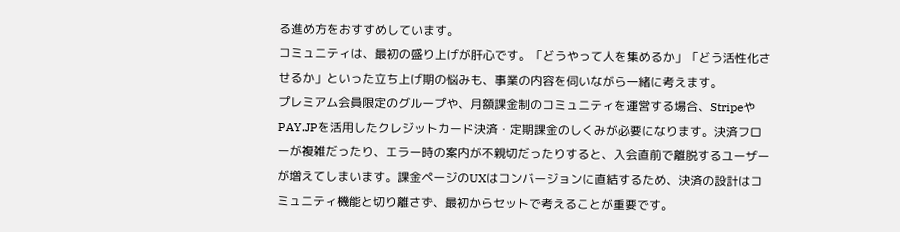る進め方をおすすめしています。
コミュニティは、最初の盛り上げが肝心です。「どうやって人を集めるか」「どう活性化させるか」といった立ち上げ期の悩みも、事業の内容を伺いながら一緒に考えます。
プレミアム会員限定のグループや、月額課金制のコミュニティを運営する場合、StripeやPAY.JPを活用したクレジットカード決済・定期課金のしくみが必要になります。決済フローが複雑だったり、エラー時の案内が不親切だったりすると、入会直前で離脱するユーザーが増えてしまいます。課金ページのUXはコンバージョンに直結するため、決済の設計はコミュニティ機能と切り離さず、最初からセットで考えることが重要です。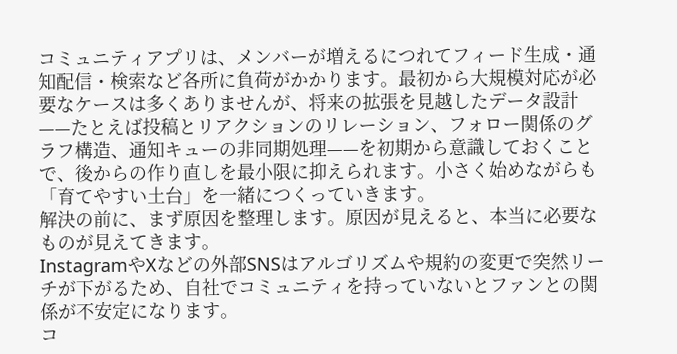コミュニティアプリは、メンバーが増えるにつれてフィード生成・通知配信・検索など各所に負荷がかかります。最初から大規模対応が必要なケースは多くありませんが、将来の拡張を見越したデータ設計——たとえば投稿とリアクションのリレーション、フォロー関係のグラフ構造、通知キューの非同期処理——を初期から意識しておくことで、後からの作り直しを最小限に抑えられます。小さく始めながらも「育てやすい土台」を一緒につくっていきます。
解決の前に、まず原因を整理します。原因が見えると、本当に必要なものが見えてきます。
InstagramやXなどの外部SNSはアルゴリズムや規約の変更で突然リーチが下がるため、自社でコミュニティを持っていないとファンとの関係が不安定になります。
コ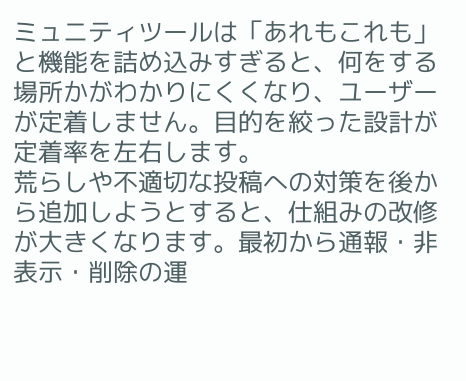ミュニティツールは「あれもこれも」と機能を詰め込みすぎると、何をする場所かがわかりにくくなり、ユーザーが定着しません。目的を絞った設計が定着率を左右します。
荒らしや不適切な投稿への対策を後から追加しようとすると、仕組みの改修が大きくなります。最初から通報・非表示・削除の運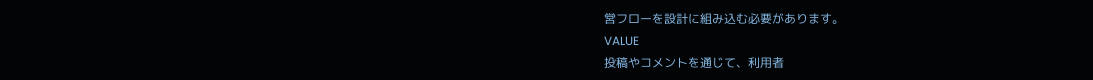営フローを設計に組み込む必要があります。
VALUE
投稿やコメントを通じて、利用者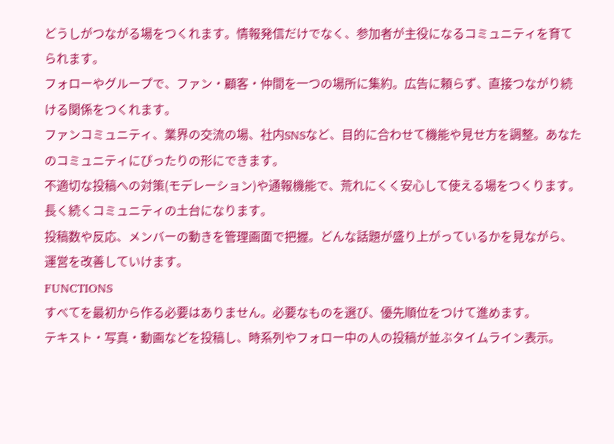どうしがつながる場をつくれます。情報発信だけでなく、参加者が主役になるコミュニティを育てられます。
フォローやグループで、ファン・顧客・仲間を一つの場所に集約。広告に頼らず、直接つながり続ける関係をつくれます。
ファンコミュニティ、業界の交流の場、社内SNSなど、目的に合わせて機能や見せ方を調整。あなたのコミュニティにぴったりの形にできます。
不適切な投稿への対策(モデレーション)や通報機能で、荒れにくく安心して使える場をつくります。長く続くコミュニティの土台になります。
投稿数や反応、メンバーの動きを管理画面で把握。どんな話題が盛り上がっているかを見ながら、運営を改善していけます。
FUNCTIONS
すべてを最初から作る必要はありません。必要なものを選び、優先順位をつけて進めます。
テキスト・写真・動画などを投稿し、時系列やフォロー中の人の投稿が並ぶタイムライン表示。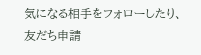気になる相手をフォローしたり、友だち申請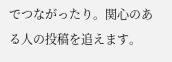でつながったり。関心のある人の投稿を追えます。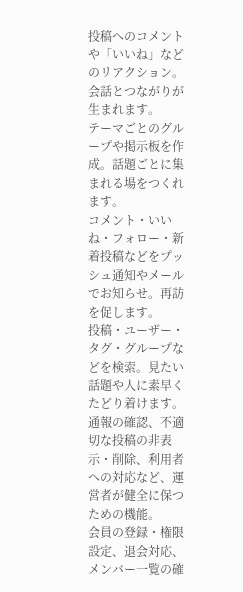投稿へのコメントや「いいね」などのリアクション。会話とつながりが生まれます。
テーマごとのグループや掲示板を作成。話題ごとに集まれる場をつくれます。
コメント・いいね・フォロー・新着投稿などをプッシュ通知やメールでお知らせ。再訪を促します。
投稿・ユーザー・タグ・グループなどを検索。見たい話題や人に素早くたどり着けます。
通報の確認、不適切な投稿の非表示・削除、利用者への対応など、運営者が健全に保つための機能。
会員の登録・権限設定、退会対応、メンバー一覧の確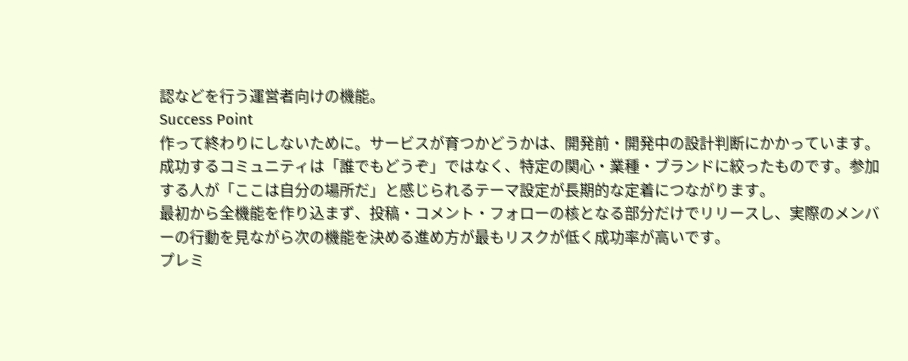認などを行う運営者向けの機能。
Success Point
作って終わりにしないために。サービスが育つかどうかは、開発前・開発中の設計判断にかかっています。
成功するコミュニティは「誰でもどうぞ」ではなく、特定の関心・業種・ブランドに絞ったものです。参加する人が「ここは自分の場所だ」と感じられるテーマ設定が長期的な定着につながります。
最初から全機能を作り込まず、投稿・コメント・フォローの核となる部分だけでリリースし、実際のメンバーの行動を見ながら次の機能を決める進め方が最もリスクが低く成功率が高いです。
プレミ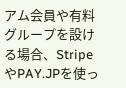アム会員や有料グループを設ける場合、StripeやPAY.JPを使っ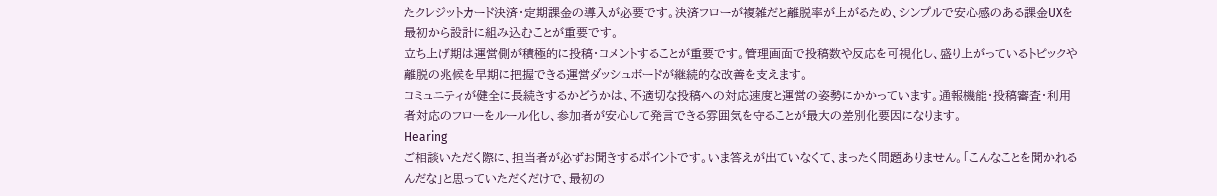たクレジットカード決済・定期課金の導入が必要です。決済フローが複雑だと離脱率が上がるため、シンプルで安心感のある課金UXを最初から設計に組み込むことが重要です。
立ち上げ期は運営側が積極的に投稿・コメントすることが重要です。管理画面で投稿数や反応を可視化し、盛り上がっているトピックや離脱の兆候を早期に把握できる運営ダッシュボードが継続的な改善を支えます。
コミュニティが健全に長続きするかどうかは、不適切な投稿への対応速度と運営の姿勢にかかっています。通報機能・投稿審査・利用者対応のフローをルール化し、参加者が安心して発言できる雰囲気を守ることが最大の差別化要因になります。
Hearing
ご相談いただく際に、担当者が必ずお聞きするポイントです。いま答えが出ていなくて、まったく問題ありません。「こんなことを聞かれるんだな」と思っていただくだけで、最初の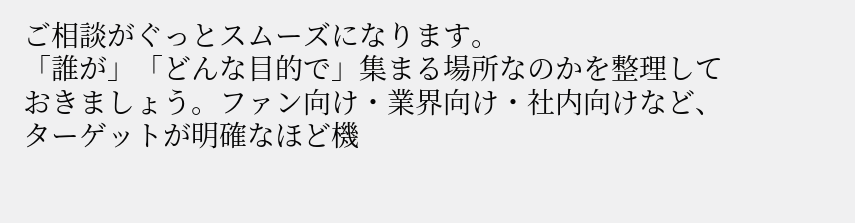ご相談がぐっとスムーズになります。
「誰が」「どんな目的で」集まる場所なのかを整理しておきましょう。ファン向け・業界向け・社内向けなど、ターゲットが明確なほど機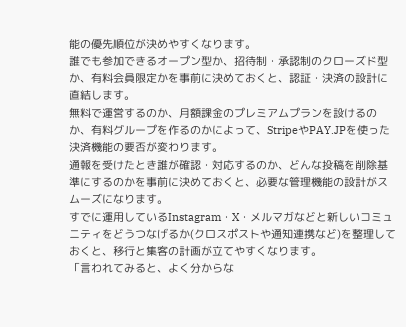能の優先順位が決めやすくなります。
誰でも参加できるオープン型か、招待制・承認制のクローズド型か、有料会員限定かを事前に決めておくと、認証・決済の設計に直結します。
無料で運営するのか、月額課金のプレミアムプランを設けるのか、有料グループを作るのかによって、StripeやPAY.JPを使った決済機能の要否が変わります。
通報を受けたとき誰が確認・対応するのか、どんな投稿を削除基準にするのかを事前に決めておくと、必要な管理機能の設計がスムーズになります。
すでに運用しているInstagram・X・メルマガなどと新しいコミュニティをどうつなげるか(クロスポストや通知連携など)を整理しておくと、移行と集客の計画が立てやすくなります。
「言われてみると、よく分からな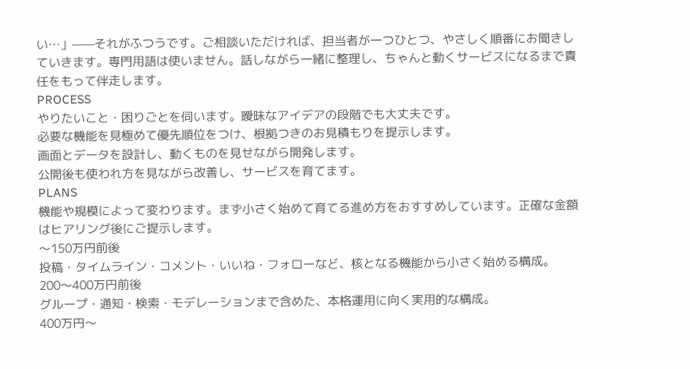い…」——それがふつうです。ご相談いただければ、担当者が一つひとつ、やさしく順番にお聞きしていきます。専門用語は使いません。話しながら一緒に整理し、ちゃんと動くサービスになるまで責任をもって伴走します。
PROCESS
やりたいこと・困りごとを伺います。曖昧なアイデアの段階でも大丈夫です。
必要な機能を見極めて優先順位をつけ、根拠つきのお見積もりを提示します。
画面とデータを設計し、動くものを見せながら開発します。
公開後も使われ方を見ながら改善し、サービスを育てます。
PLANS
機能や規模によって変わります。まず小さく始めて育てる進め方をおすすめしています。正確な金額はヒアリング後にご提示します。
〜150万円前後
投稿・タイムライン・コメント・いいね・フォローなど、核となる機能から小さく始める構成。
200〜400万円前後
グループ・通知・検索・モデレーションまで含めた、本格運用に向く実用的な構成。
400万円〜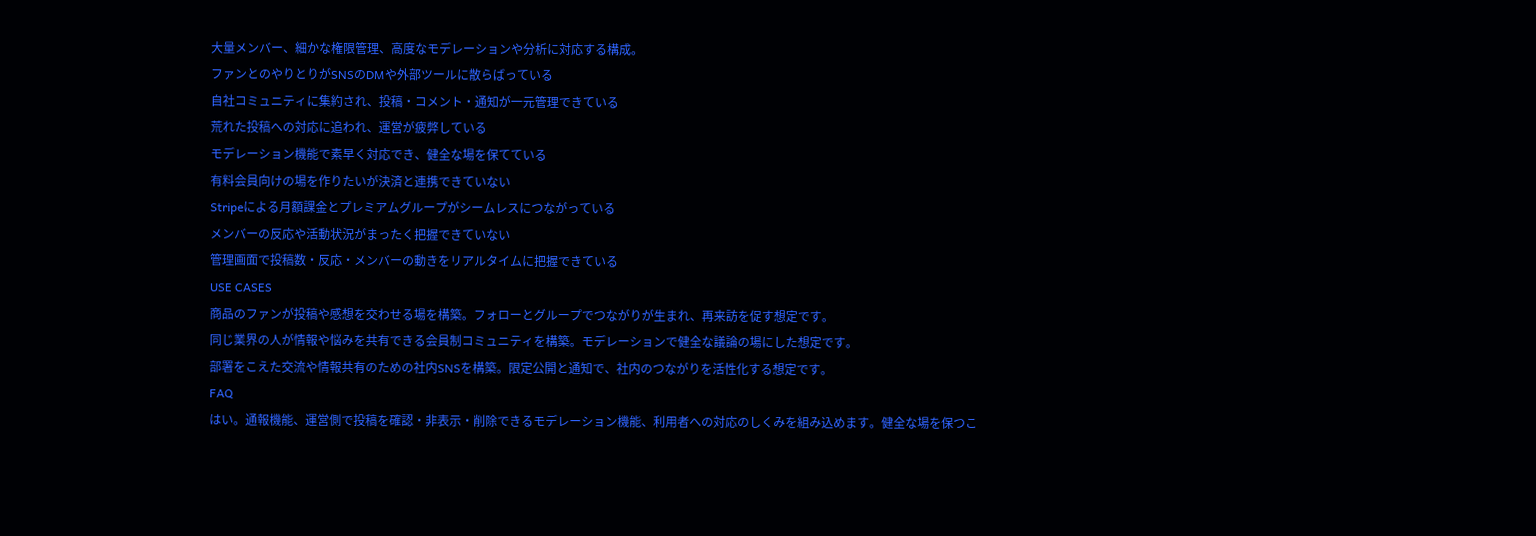大量メンバー、細かな権限管理、高度なモデレーションや分析に対応する構成。
ファンとのやりとりがSNSのDMや外部ツールに散らばっている
自社コミュニティに集約され、投稿・コメント・通知が一元管理できている
荒れた投稿への対応に追われ、運営が疲弊している
モデレーション機能で素早く対応でき、健全な場を保てている
有料会員向けの場を作りたいが決済と連携できていない
Stripeによる月額課金とプレミアムグループがシームレスにつながっている
メンバーの反応や活動状況がまったく把握できていない
管理画面で投稿数・反応・メンバーの動きをリアルタイムに把握できている
USE CASES
商品のファンが投稿や感想を交わせる場を構築。フォローとグループでつながりが生まれ、再来訪を促す想定です。
同じ業界の人が情報や悩みを共有できる会員制コミュニティを構築。モデレーションで健全な議論の場にした想定です。
部署をこえた交流や情報共有のための社内SNSを構築。限定公開と通知で、社内のつながりを活性化する想定です。
FAQ
はい。通報機能、運営側で投稿を確認・非表示・削除できるモデレーション機能、利用者への対応のしくみを組み込めます。健全な場を保つこ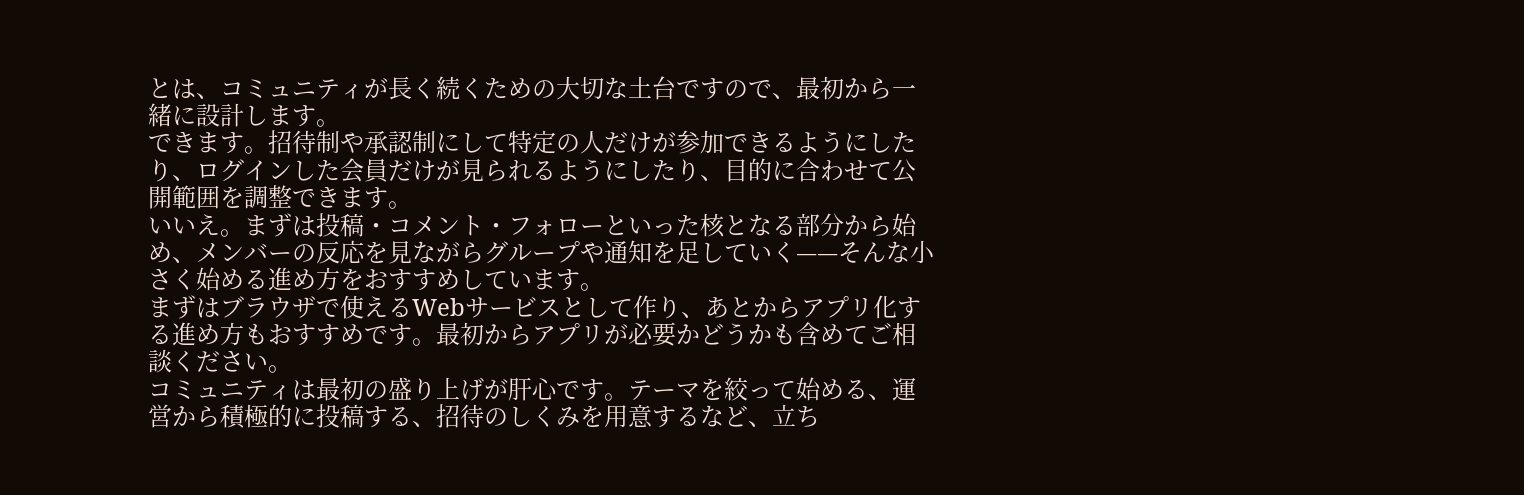とは、コミュニティが長く続くための大切な土台ですので、最初から一緒に設計します。
できます。招待制や承認制にして特定の人だけが参加できるようにしたり、ログインした会員だけが見られるようにしたり、目的に合わせて公開範囲を調整できます。
いいえ。まずは投稿・コメント・フォローといった核となる部分から始め、メンバーの反応を見ながらグループや通知を足していく——そんな小さく始める進め方をおすすめしています。
まずはブラウザで使えるWebサービスとして作り、あとからアプリ化する進め方もおすすめです。最初からアプリが必要かどうかも含めてご相談ください。
コミュニティは最初の盛り上げが肝心です。テーマを絞って始める、運営から積極的に投稿する、招待のしくみを用意するなど、立ち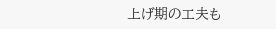上げ期の工夫も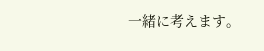一緒に考えます。